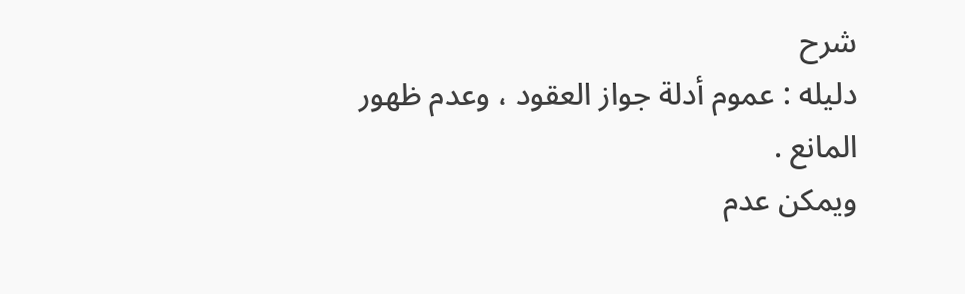شرح
دليله : عموم أدلة جواز العقود ، وعدم ظهور المانع .
ويمكن عدم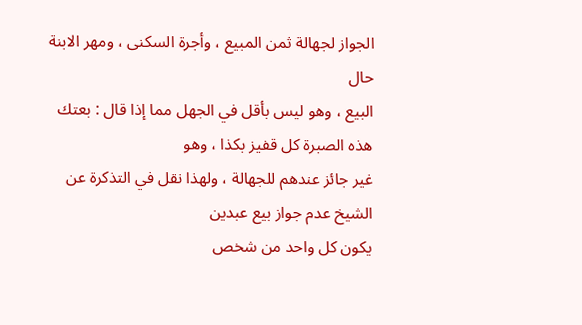الجواز لجهالة ثمن المبيع ، وأجرة السكنى ، ومهر الابنة حال
البيع ، وهو ليس بأقل في الجهل مما إذا قال : بعتك هذه الصبرة كل قفيز بكذا ، وهو
غير جائز عندهم للجهالة ، ولهذا نقل في التذكرة عن الشيخ عدم جواز بيع عبدين
يكون كل واحد من شخص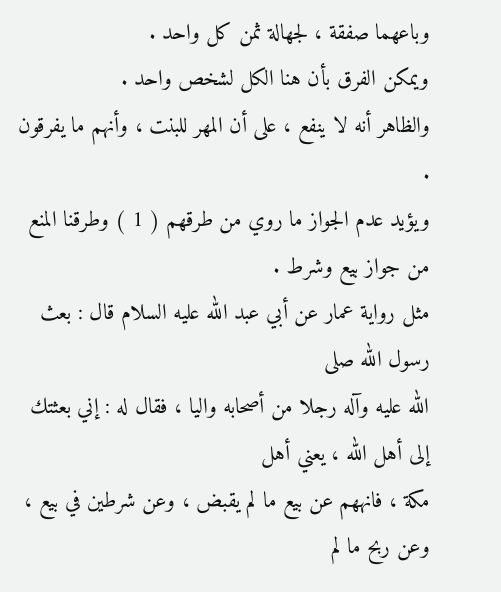وباعهما صفقة ، لجهالة ثمن كل واحد .
ويمكن الفرق بأن هنا الكل لشخص واحد .
والظاهر أنه لا ينفع ، على أن المهر للبنت ، وأنهم ما يفرقون .
ويؤيد عدم الجواز ما روي من طرقهم ( 1 ) وطرقنا المنع من جواز بيع وشرط .
مثل رواية عمار عن أبي عبد الله عليه السلام قال : بعث رسول الله صلى
الله عليه وآله رجلا من أصحابه واليا ، فقال له : إني بعثتك إلى أهل الله ، يعني أهل
مكة ، فانههم عن بيع ما لم يقبض ، وعن شرطين في بيع ، وعن ربح ما لم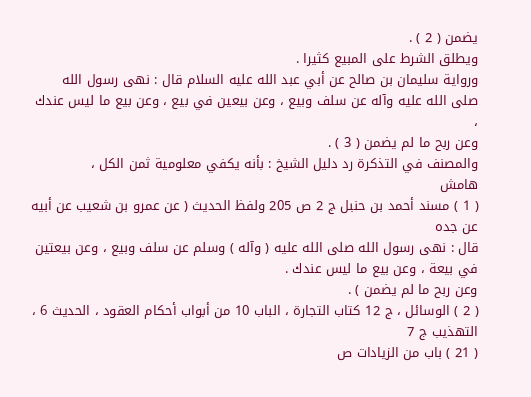يضمن ( 2 ) .
ويطلق الشرط على المبيع كثيرا .
ورواية سليمان بن صالح عن أبي عبد الله عليه السلام قال : نهى رسول الله
صلى الله عليه وآله عن سلف وبيع ، وعن بيعين في بيع ، وعن بيع ما ليس عندك ،
وعن ربح ما لم يضمن ( 3 ) .
والمصنف في التذكرة رد دليل الشيخ : بأنه يكفي معلومية ثمن الكل ،
هامش
( 1 ) مسند أحمد بن حنبل ج 2 ص 205 ولفظ الحديث ( عن عمرو بن شعيب عن أبيه عن جده
قال : نهى رسول الله صلى الله عليه ( وآله ) وسلم عن سلف وبيع ، وعن بيعتين في بيعة ، وعن بيع ما ليس عندك .
وعن ربح ما لم يضمن ) .
( 2 ) الوسائل ، ج 12 كتاب التجارة ، الباب 10 من أبواب أحكام العقود ، الحديث 6 ، التهذيب ج 7
( 21 ) باب من الزيادات ص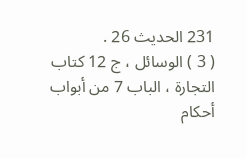231 الحديث 26 .
( 3 ) الوسائل ، ج 12 كتاب التجارة ، الباب 7 من أبواب أحكام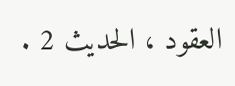العقود ، الحديث 2 .